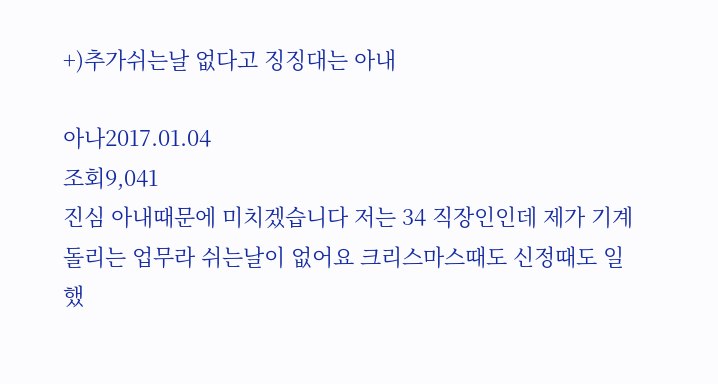+)추가쉬는날 없다고 징징대는 아내

아나2017.01.04
조회9,041
진심 아내때문에 미치겠습니다 저는 34 직장인인데 제가 기계돌리는 업무라 쉬는날이 없어요 크리스마스때도 신정때도 일했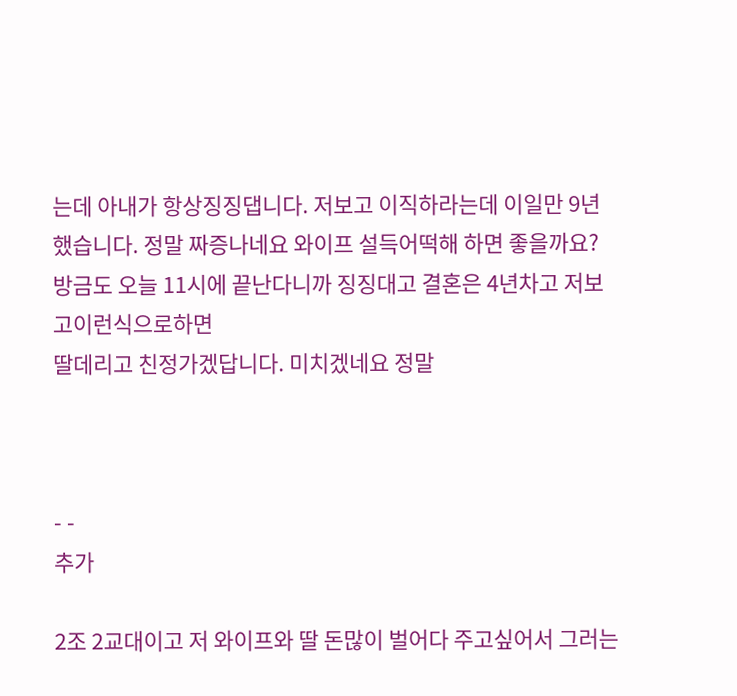는데 아내가 항상징징댑니다. 저보고 이직하라는데 이일만 9년했습니다. 정말 짜증나네요 와이프 설득어떡해 하면 좋을까요? 방금도 오늘 11시에 끝난다니까 징징대고 결혼은 4년차고 저보고이런식으로하면
딸데리고 친정가겠답니다. 미치겠네요 정말



- -
추가

2조 2교대이고 저 와이프와 딸 돈많이 벌어다 주고싶어서 그러는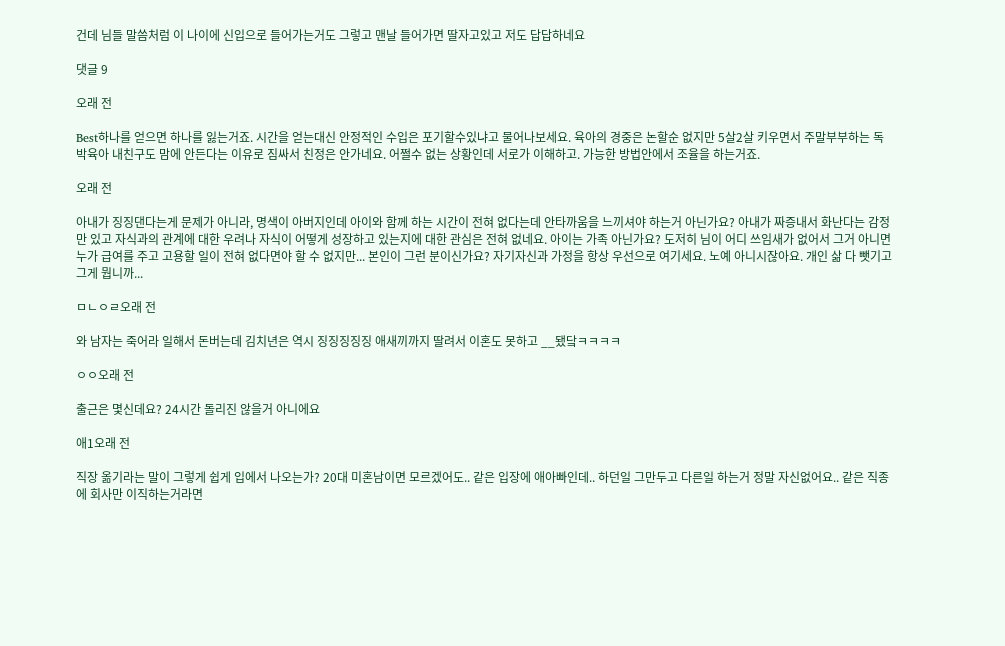건데 님들 말씀처럼 이 나이에 신입으로 들어가는거도 그렇고 맨날 들어가면 딸자고있고 저도 답답하네요

댓글 9

오래 전

Best하나를 얻으면 하나를 잃는거죠. 시간을 얻는대신 안정적인 수입은 포기할수있냐고 물어나보세요. 육아의 경중은 논할순 없지만 5살2살 키우면서 주말부부하는 독박육아 내친구도 맘에 안든다는 이유로 짐싸서 친정은 안가네요. 어쩔수 없는 상황인데 서로가 이해하고. 가능한 방법안에서 조율을 하는거죠.

오래 전

아내가 징징댄다는게 문제가 아니라, 명색이 아버지인데 아이와 함께 하는 시간이 전혀 없다는데 안타까움을 느끼셔야 하는거 아닌가요? 아내가 짜증내서 화난다는 감정만 있고 자식과의 관계에 대한 우려나 자식이 어떻게 성장하고 있는지에 대한 관심은 전혀 없네요. 아이는 가족 아닌가요? 도저히 님이 어디 쓰임새가 없어서 그거 아니면 누가 급여를 주고 고용할 일이 전혀 없다면야 할 수 없지만... 본인이 그런 분이신가요? 자기자신과 가정을 항상 우선으로 여기세요. 노예 아니시잖아요. 개인 삶 다 뺏기고 그게 뭡니까...

ㅁㄴㅇㄹ오래 전

와 남자는 죽어라 일해서 돈버는데 김치년은 역시 징징징징징 애새끼까지 딸려서 이혼도 못하고 __됐닼ㅋㅋㅋㅋ

ㅇㅇ오래 전

출근은 몇신데요? 24시간 돌리진 않을거 아니에요

애1오래 전

직장 옮기라는 말이 그렇게 쉽게 입에서 나오는가? 20대 미혼남이면 모르겠어도.. 같은 입장에 애아빠인데.. 하던일 그만두고 다른일 하는거 정말 자신없어요.. 같은 직종에 회사만 이직하는거라면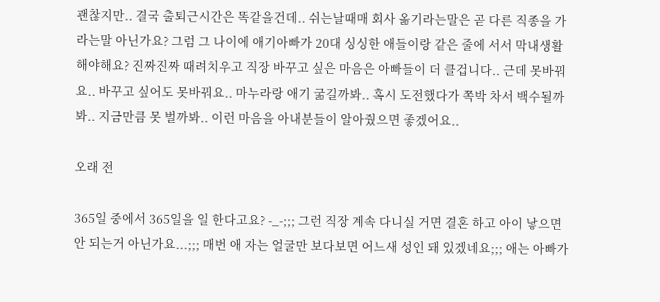괜찮지만.. 결국 출퇴근시간은 똑같을건데.. 쉬는날때매 회사 옮기라는말은 곧 다른 직종을 가라는말 아닌가요? 그럼 그 나이에 애기아빠가 20대 싱싱한 애들이랑 같은 줄에 서서 막내생활 해야해요? 진짜진짜 때려치우고 직장 바꾸고 싶은 마음은 아빠들이 더 클겁니다.. 근데 못바꿔요.. 바꾸고 싶어도 못바꿔요.. 마누라랑 애기 굶길까봐.. 혹시 도전했다가 쪽박 차서 백수될까봐.. 지금만큼 못 벌까봐.. 이런 마음을 아내분들이 알아줬으면 좋겠어요..

오래 전

365일 중에서 365일을 일 한다고요? -_-;;; 그런 직장 계속 다니실 거면 결혼 하고 아이 낳으면 안 되는거 아닌가요...;;; 매번 애 자는 얼굴만 보다보면 어느새 성인 돼 있겠네요;;; 애는 아빠가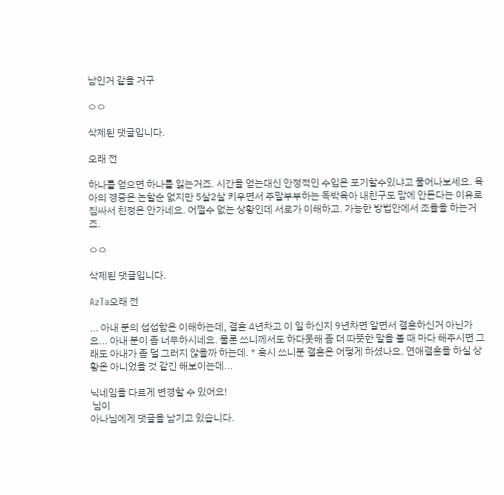남인거 같을 거구

ㅇㅇ

삭제된 댓글입니다.

오래 전

하나를 얻으면 하나를 잃는거죠. 시간을 얻는대신 안정적인 수입은 포기할수있냐고 물어나보세요. 육아의 경중은 논할순 없지만 5살2살 키우면서 주말부부하는 독박육아 내친구도 맘에 안든다는 이유로 짐싸서 친정은 안가네요. 어쩔수 없는 상황인데 서로가 이해하고. 가능한 방법안에서 조율을 하는거죠.

ㅇㅇ

삭제된 댓글입니다.

AzTa오래 전

... 아내 분의 섭섭함은 이해하는데, 결혼 4년차고 이 일 하신지 9년차면 알면서 결혼하신거 아닌가요... 아내 분이 좀 너무하시네요. 물론 쓰니께서도 하다못해 좀 더 따뜻한 말을 볼 때 마다 해주시면 그래도 아내가 좀 덜 그러지 않을까 하는데. * 혹시 쓰니분 결혼은 어떻게 하셨나요. 연애결혼을 하실 상황은 아니었을 것 같긴 해보이는데...

닉네임을 다르게 변경할 수 있어요!
 님이
아나님에게 댓글을 남기고 있습니다.